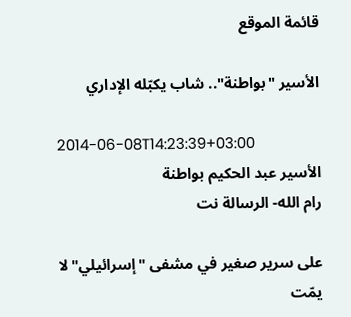قائمة الموقع

الأسير "بواطنة".. شاب يكبّله الإداري

2014-06-08T14:23:39+03:00
الأسير عبد الحكيم بواطنة
رام الله- الرسالة نت

على سرير صغير في مشفى "إسرائيلي" لا يمّت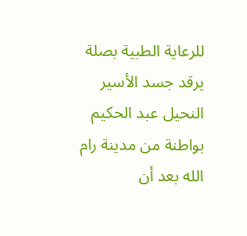للرعاية الطبية بصلة يرقد جسد الأسير النحيل عبد الحكيم بواطنة من مدينة رام الله بعد أن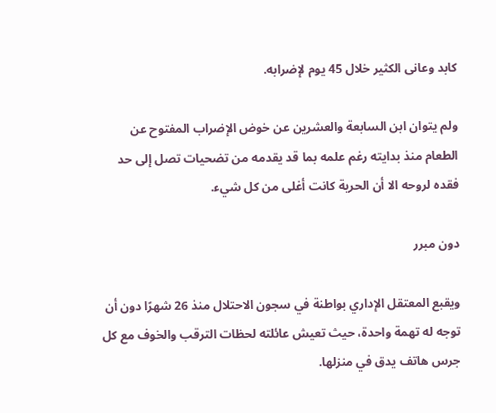كابد وعانى الكثير خلال 45 يوم لإضرابه.

ولم يتوان ابن السابعة والعشرين عن خوض الإضراب المفتوح عن الطعام منذ بدايته رغم علمه بما قد يقدمه من تضحيات تصل إلى حد فقده لروحه الا أن الحرية كانت أغلى من كل شيء.

دون مبرر

ويقبع المعتقل الإداري بواطنة في سجون الاحتلال منذ 26 شهرًا دون أن توجه له تهمة واحدة، حيث تعيش عائلته لحظات الترقب والخوف مع كل جرس هاتف يدق في منزلها.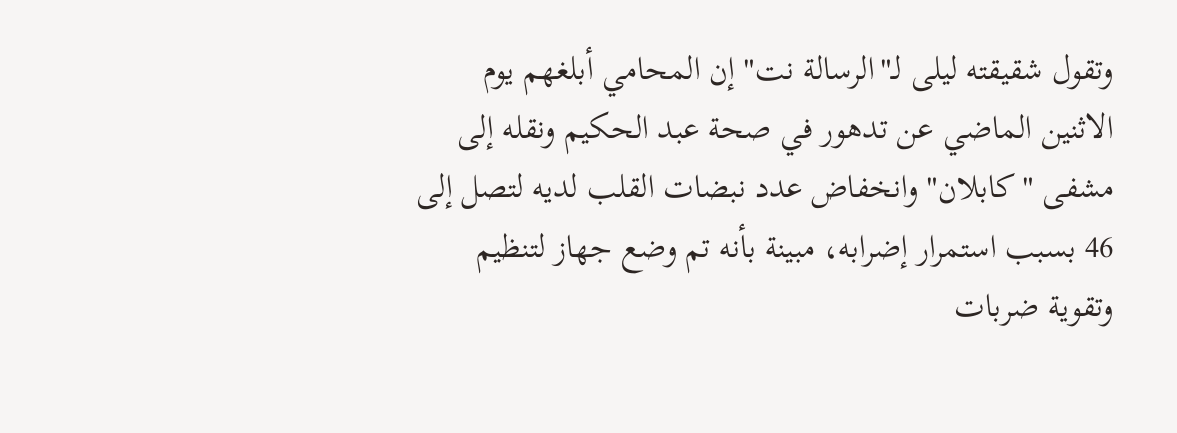وتقول شقيقته ليلى لـ"الرسالة نت" إن المحامي أبلغهم يوم الاثنين الماضي عن تدهور في صحة عبد الحكيم ونقله إلى مشفى "كابلان" وانخفاض عدد نبضات القلب لديه لتصل إلى 46 بسبب استمرار إضرابه، مبينة بأنه تم وضع جهاز لتنظيم وتقوية ضربات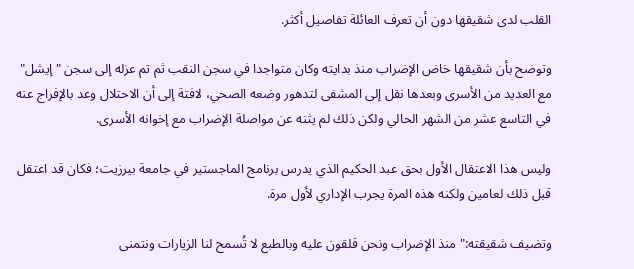القلب لدى شقيقها دون أن تعرف العائلة تفاصيل أكثر.

وتوضح بأن شقيقها خاض الإضراب منذ بدايته وكان متواجدا في سجن النقب ثم تم عزله إلى سجن "إيشل" مع العديد من الأسرى وبعدها نقل إلى المشفى لتدهور وضعه الصحي، لافتة إلى أن الاحتلال وعد بالإفراج عنه في التاسع عشر من الشهر الحالي ولكن ذلك لم يثنه عن مواصلة الإضراب مع إخوانه الأسرى.

وليس هذا الاعتقال الأول بحق عبد الحكيم الذي يدرس برنامج الماجستير في جامعة بيرزيت؛ فكان قد اعتقل قبل ذلك لعامين ولكنه هذه المرة يجرب الإداري لأول مرة.

وتضيف شقيقته:" منذ الإضراب ونحن قلقون عليه وبالطبع لا تُسمح لنا الزيارات ونتمنى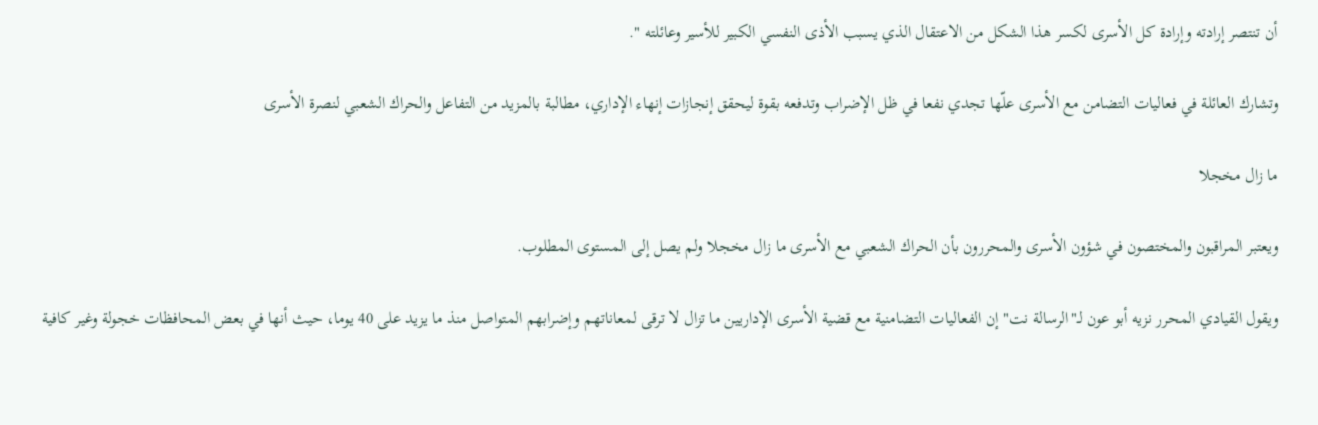أن تنتصر إرادته وإرادة كل الأسرى لكسر هذا الشكل من الاعتقال الذي يسبب الأذى النفسي الكبير للأسير وعائلته ".

وتشارك العائلة في فعاليات التضامن مع الأسرى علّها تجدي نفعا في ظل الإضراب وتدفعه بقوة ليحقق إنجازات إنهاء الإداري، مطالبة بالمزيد من التفاعل والحراك الشعبي لنصرة الأسرى

ما زال مخجلا

ويعتبر المراقبون والمختصون في شؤون الأسرى والمحررون بأن الحراك الشعبي مع الأسرى ما زال مخجلا ولم يصل إلى المستوى المطلوب.

ويقول القيادي المحرر نزيه أبو عون لـ"الرسالة نت" إن الفعاليات التضامنية مع قضية الأسرى الإداريين ما تزال لا ترقى لمعاناتهم وإضرابهم المتواصل منذ ما يزيد على 40 يوما، حيث أنها في بعض المحافظات خجولة وغير كافية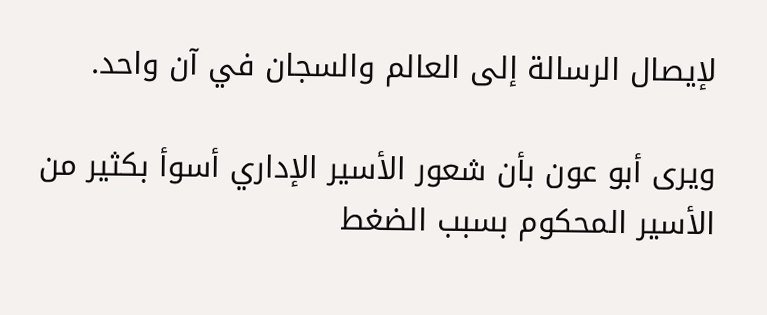لإيصال الرسالة إلى العالم والسجان في آن واحد.

ويرى أبو عون بأن شعور الأسير الإداري أسوأ بكثير من الأسير المحكوم بسبب الضغط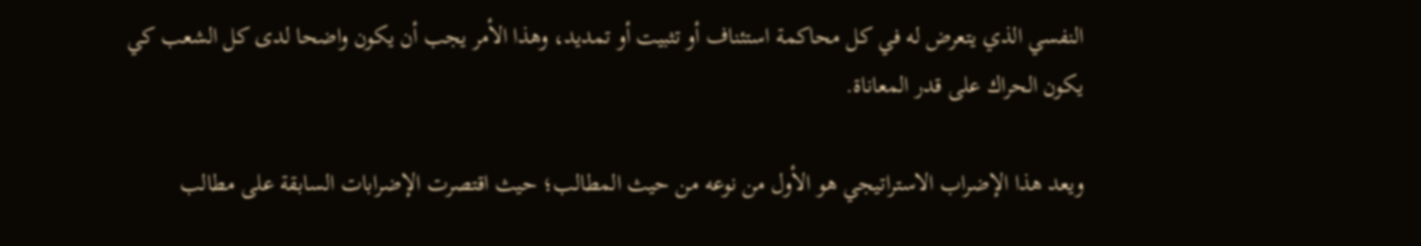النفسي الذي يتعرض له في كل محاكمة استئناف أو تثبيت أو تمديد، وهذا الأمر يجب أن يكون واضحا لدى كل الشعب كي يكون الحراك على قدر المعاناة.

ويعد هذا الإضراب الاستراتيجي هو الأول من نوعه من حيث المطالب؛ حيث اقتصرت الإضرابات السابقة على مطالب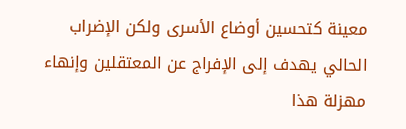معينة كتحسين أوضاع الأسرى ولكن الإضراب الحالي يهدف إلى الإفراج عن المعتقلين وإنهاء مهزلة هذا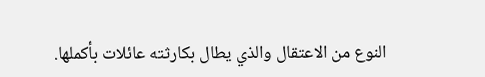النوع من الاعتقال والذي يطال بكارثته عائلات بأكملها.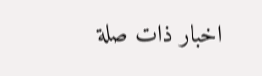اخبار ذات صلة